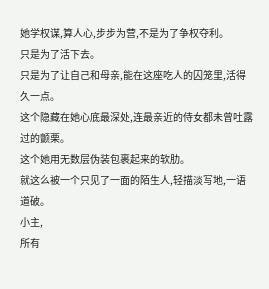她学权谋,算人心,步步为营,不是为了争权夺利。
只是为了活下去。
只是为了让自己和母亲,能在这座吃人的囚笼里,活得久一点。
这个隐藏在她心底最深处,连最亲近的侍女都未曾吐露过的颤栗。
这个她用无数层伪装包裹起来的软肋。
就这么被一个只见了一面的陌生人,轻描淡写地,一语道破。
小主,
所有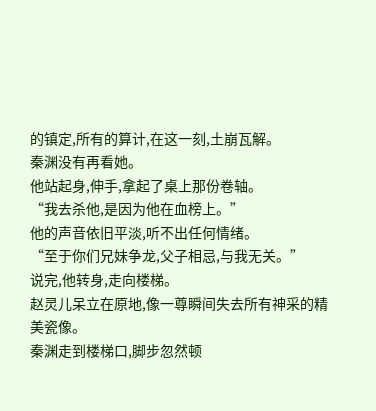的镇定,所有的算计,在这一刻,土崩瓦解。
秦渊没有再看她。
他站起身,伸手,拿起了桌上那份卷轴。
“我去杀他,是因为他在血榜上。”
他的声音依旧平淡,听不出任何情绪。
“至于你们兄妹争龙,父子相忌,与我无关。”
说完,他转身,走向楼梯。
赵灵儿呆立在原地,像一尊瞬间失去所有神采的精美瓷像。
秦渊走到楼梯口,脚步忽然顿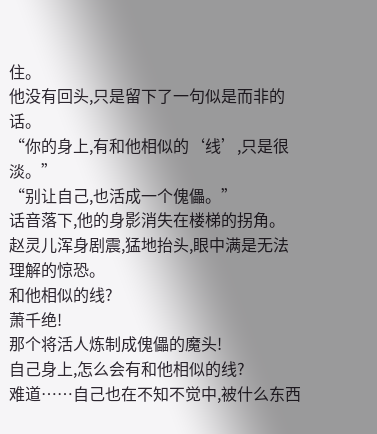住。
他没有回头,只是留下了一句似是而非的话。
“你的身上,有和他相似的‘线’,只是很淡。”
“别让自己,也活成一个傀儡。”
话音落下,他的身影消失在楼梯的拐角。
赵灵儿浑身剧震,猛地抬头,眼中满是无法理解的惊恐。
和他相似的线?
萧千绝!
那个将活人炼制成傀儡的魔头!
自己身上,怎么会有和他相似的线?
难道……自己也在不知不觉中,被什么东西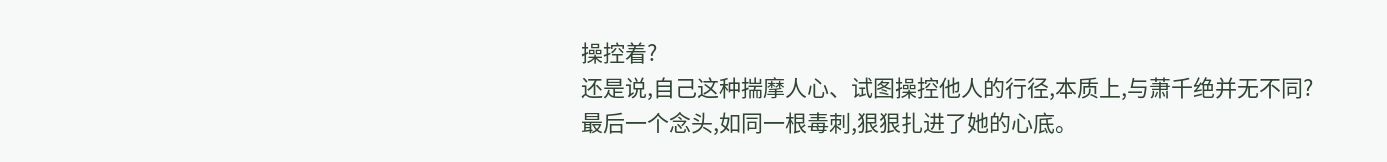操控着?
还是说,自己这种揣摩人心、试图操控他人的行径,本质上,与萧千绝并无不同?
最后一个念头,如同一根毒刺,狠狠扎进了她的心底。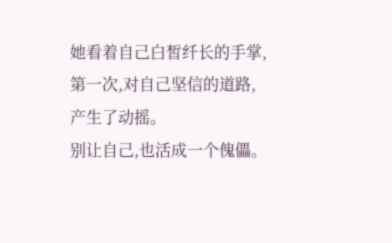她看着自己白皙纤长的手掌,第一次,对自己坚信的道路,产生了动摇。
别让自己,也活成一个傀儡。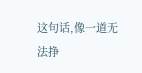这句话,像一道无法挣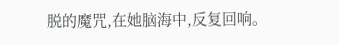脱的魔咒,在她脑海中,反复回响。